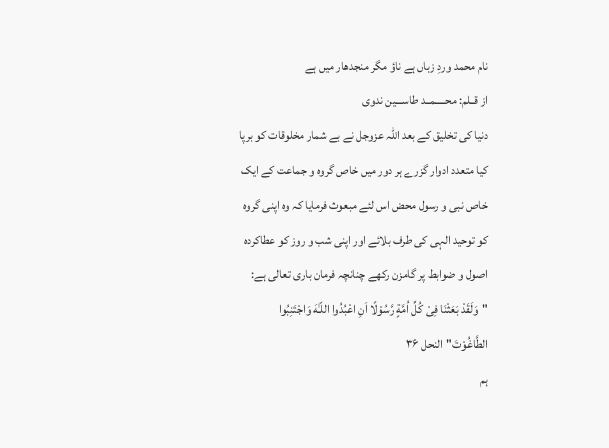نام محمد وردِ زباں ہے ناؤ مگر منجدھار میں ہے
از قــلم: محـــــمــد طاســـین ندوی
دنیا کی تخلیق کے بعد اللہ عزوجل نے بے شمار مخلوقات کو برپا کیا متعدد ادوار گزرے ہر دور میں خاص گروہ و جماعت کے ایک خاص نبی و رسول محض اس لئے مبعوث فرمایا کہ وہ اپنی گروہ کو توحید الہی کی طرف بلائے اور اپنی شب و روز کو عطاکردہ اصول و ضوابط پر گامزن رکھے چنانچہ فرمان باری تعالی ہے:
"وَلَقَدْ بَعَثْنَا فِىْ كُلِّ اُمَّةٍ رَّسُوْلًا اَنِ اعْبُدُوا اللّـٰهَ وَاجْتَنِبُوا الطَّاغُوْتَ"النحل ۳۶
ہم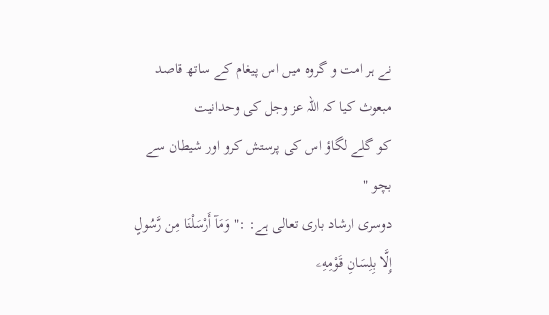نے ہر امت و گروہ میں اس پیغام کے ساتھ قاصد مبعوث کیا کہ اللہ عز وجل کی وحدانیت
کو گلے لگاؤ اس کی پرستش کرو اور شیطان سے بچو "
دوسری ارشاد باری تعالی ہے: :" وَمَآ أَرْسَلْنَا مِن رَّسُولٍ إِلَّا بِلِسَانِ قَوْمِهِۦ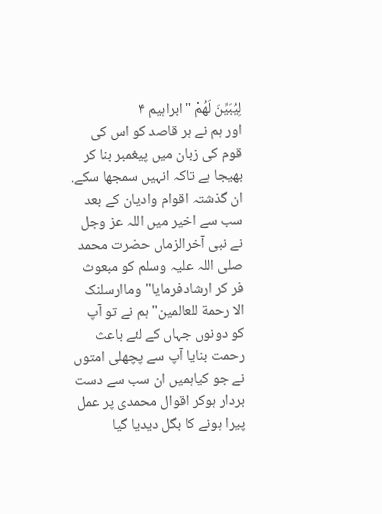لِيُبَيِّنَ لَهُمْ "ابراہیم ۴
اور ہم نے ہر قاصد کو اس کی قوم کی زبان میں پیغمبر بنا کر بھیجا ہے تاکہ انہیں سمجھا سکے.
ان گذشتہ اقوام وادیان کے بعد سب سے اخیر میں اللہ عز وجل نے نبی آخرالزماں حضرت محمد صلی اللہ علیہ وسلم کو مبعوث فر کر ارشادفرمایا"وماارسلنک الا رحمة للعالمين" ہم نے تو آپ کو دونوں جہاں کے لئے باعث رحمت بنایا آپ سے پچھلی امتوں نے جو کیاہمیں ان سب سے دست بردار ہوکر اقوال محمدی پر عمل پیرا ہونے کا بگل دیدیا گیا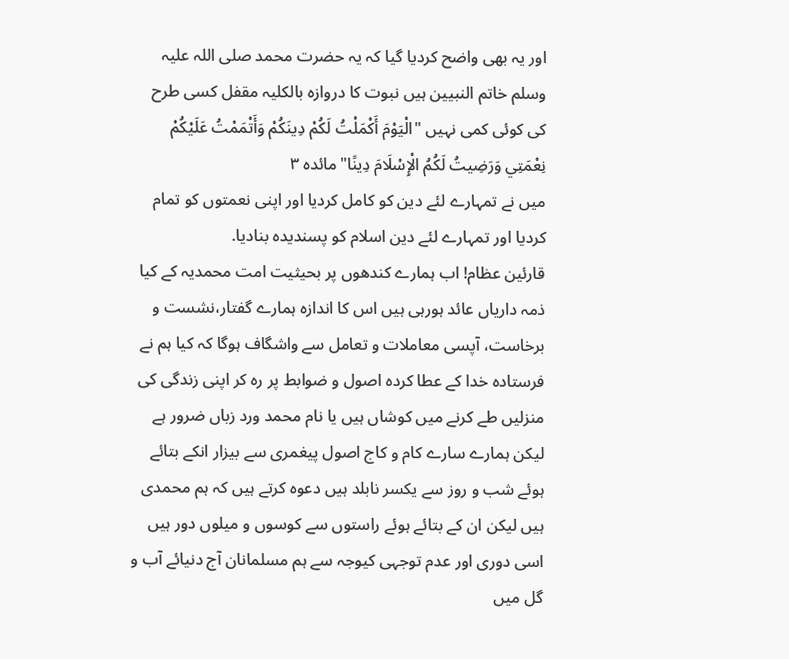اور یہ بھی واضح کردیا گیا کہ یہ حضرت محمد صلی اللہ علیہ وسلم خاتم النبیین ہیں نبوت کا دروازہ بالکلیہ مقفل کسی طرح کی کوئی کمی نہیں "الْيَوْمَ أَكْمَلْتُ لَكُمْ دِينَكُمْ وَأَتْمَمْتُ عَلَيْكُمْ نِعْمَتِي وَرَضِيتُ لَكُمُ الْإِسْلَامَ دِينًا"مائدہ ۳
میں نے تمہارے لئے دین کو کامل کردیا اور اپنی نعمتوں کو تمام کردیا اور تمہارے لئے دین اسلام کو پسندیدہ بنادیا.
قارئین عظام! اب ہمارے کندھوں پر بحیثیت امت محمدیہ کے کیا ذمہ داریاں عائد ہورہی ہیں اس کا اندازہ ہمارے گفتار،نشست و برخاست، آپسی معاملات و تعامل سے واشگاف ہوگا کہ کیا ہم نے فرستادہ خدا کے عطا کردہ اصول و ضوابط پر رہ کر اپنی زندگی کی منزلیں طے کرنے میں کوشاں ہیں یا نام محمد ورد زباں ضرور ہے لیکن ہمارے سارے کام و کاج اصول پیغمری سے بیزار انکے بتائے ہوئے شب و روز سے یکسر نابلد ہیں دعوہ کرتے ہیں کہ ہم محمدی ہیں لیکن ان کے بتائے ہوئے راستوں سے کوسوں و میلوں دور ہیں اسی دوری اور عدم توجہی کیوجہ سے ہم مسلمانان آج دنیائے آب و گل میں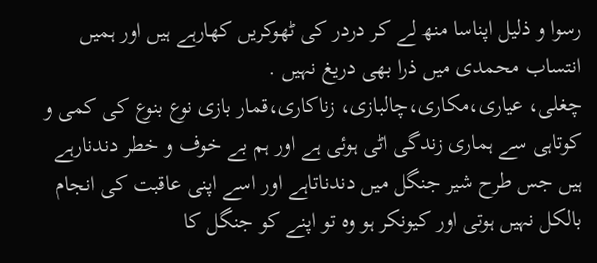رسوا و ذلیل اپناسا منھ لے کر دردر کی ٹھوکریں کھارہے ہیں اور ہمیں انتساب محمدی میں ذرا بھی دریغ نہیں .
چغلی، عیاری،مکاری،چالبازی، زناکاری،قمار بازی نوع بنوع کی کمی و کوتاہی سے ہماری زندگی اٹی ہوئی ہے اور ہم بے خوف و خطر دندنارہے ہیں جس طرح شیر جنگل میں دندناتاہے اور اسے اپنی عاقبت کی انجام بالکل نہیں ہوتی اور کیونکر ہو وہ تو اپنے کو جنگل کا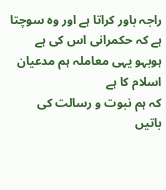راجہ باور کراتا ہے اور وہ سوچتا ہے کہ حکمرانی اس کی ہے ہوبہو یہی معاملہ ہم مدعیان اسلام کا ہے
کہ ہم نبوت و رسالت کی باتیں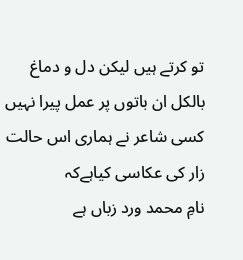تو کرتے ہیں لیکن دل و دماغ بالکل ان باتوں پر عمل پیرا نہیں کسی شاعر نے ہماری اس حالت زار کی عکاسی کیاہےکہ
نامِ محمد ورد زباں ہے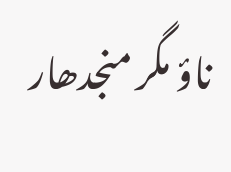ناؤ مگر منجدھار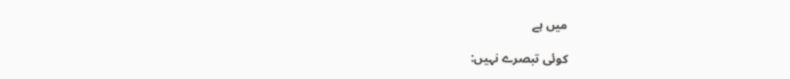میں ہے

کوئی تبصرے نہیں: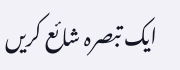ایک تبصرہ شائع کریں